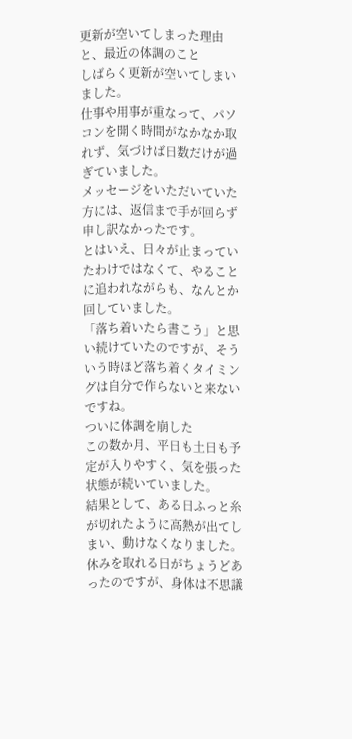更新が空いてしまった理由と、最近の体調のこと
しばらく更新が空いてしまいました。
仕事や用事が重なって、パソコンを開く時間がなかなか取れず、気づけば日数だけが過ぎていました。
メッセージをいただいていた方には、返信まで手が回らず申し訳なかったです。
とはいえ、日々が止まっていたわけではなくて、やることに追われながらも、なんとか回していました。
「落ち着いたら書こう」と思い続けていたのですが、そういう時ほど落ち着くタイミングは自分で作らないと来ないですね。
ついに体調を崩した
この数か月、平日も土日も予定が入りやすく、気を張った状態が続いていました。
結果として、ある日ふっと糸が切れたように高熱が出てしまい、動けなくなりました。
休みを取れる日がちょうどあったのですが、身体は不思議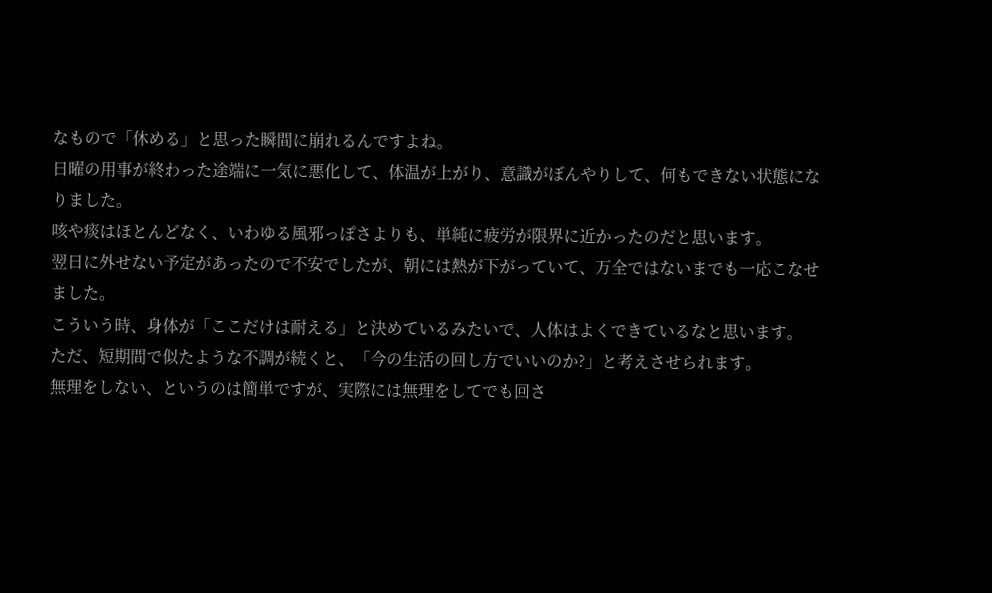なもので「休める」と思った瞬間に崩れるんですよね。
日曜の用事が終わった途端に一気に悪化して、体温が上がり、意識がぼんやりして、何もできない状態になりました。
咳や痰はほとんどなく、いわゆる風邪っぽさよりも、単純に疲労が限界に近かったのだと思います。
翌日に外せない予定があったので不安でしたが、朝には熱が下がっていて、万全ではないまでも一応こなせました。
こういう時、身体が「ここだけは耐える」と決めているみたいで、人体はよくできているなと思います。
ただ、短期間で似たような不調が続くと、「今の生活の回し方でいいのか?」と考えさせられます。
無理をしない、というのは簡単ですが、実際には無理をしてでも回さ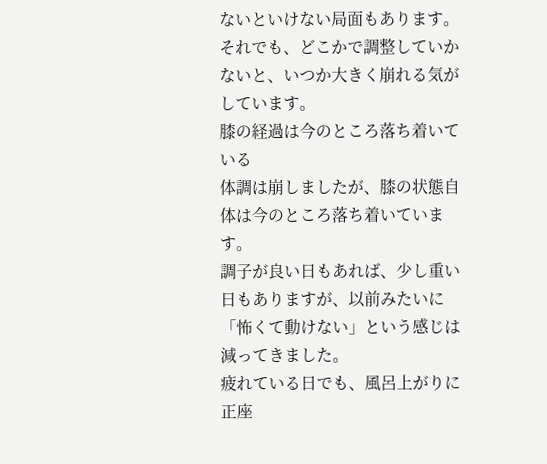ないといけない局面もあります。
それでも、どこかで調整していかないと、いつか大きく崩れる気がしています。
膝の経過は今のところ落ち着いている
体調は崩しましたが、膝の状態自体は今のところ落ち着いています。
調子が良い日もあれば、少し重い日もありますが、以前みたいに「怖くて動けない」という感じは減ってきました。
疲れている日でも、風呂上がりに正座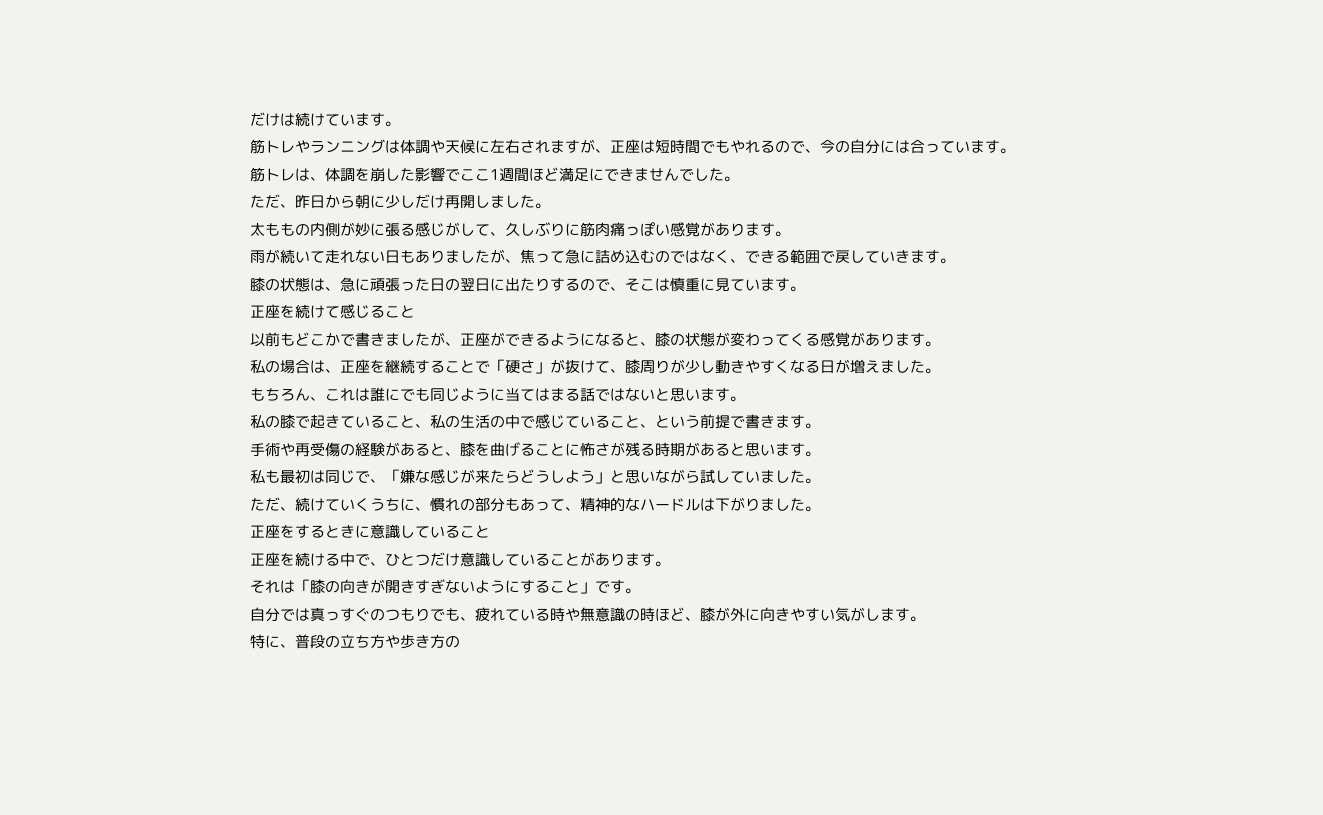だけは続けています。
筋トレやランニングは体調や天候に左右されますが、正座は短時間でもやれるので、今の自分には合っています。
筋トレは、体調を崩した影響でここ1週間ほど満足にできませんでした。
ただ、昨日から朝に少しだけ再開しました。
太ももの内側が妙に張る感じがして、久しぶりに筋肉痛っぽい感覚があります。
雨が続いて走れない日もありましたが、焦って急に詰め込むのではなく、できる範囲で戻していきます。
膝の状態は、急に頑張った日の翌日に出たりするので、そこは慎重に見ています。
正座を続けて感じること
以前もどこかで書きましたが、正座ができるようになると、膝の状態が変わってくる感覚があります。
私の場合は、正座を継続することで「硬さ」が抜けて、膝周りが少し動きやすくなる日が増えました。
もちろん、これは誰にでも同じように当てはまる話ではないと思います。
私の膝で起きていること、私の生活の中で感じていること、という前提で書きます。
手術や再受傷の経験があると、膝を曲げることに怖さが残る時期があると思います。
私も最初は同じで、「嫌な感じが来たらどうしよう」と思いながら試していました。
ただ、続けていくうちに、慣れの部分もあって、精神的なハードルは下がりました。
正座をするときに意識していること
正座を続ける中で、ひとつだけ意識していることがあります。
それは「膝の向きが開きすぎないようにすること」です。
自分では真っすぐのつもりでも、疲れている時や無意識の時ほど、膝が外に向きやすい気がします。
特に、普段の立ち方や歩き方の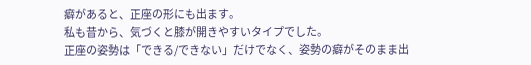癖があると、正座の形にも出ます。
私も昔から、気づくと膝が開きやすいタイプでした。
正座の姿勢は「できる/できない」だけでなく、姿勢の癖がそのまま出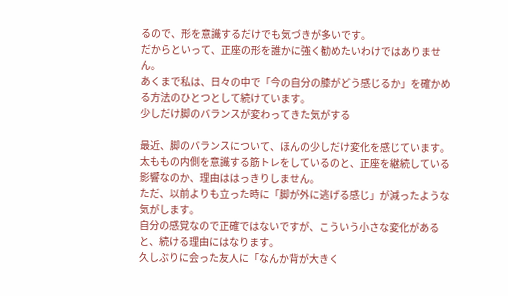るので、形を意識するだけでも気づきが多いです。
だからといって、正座の形を誰かに強く勧めたいわけではありません。
あくまで私は、日々の中で「今の自分の膝がどう感じるか」を確かめる方法のひとつとして続けています。
少しだけ脚のバランスが変わってきた気がする

最近、脚のバランスについて、ほんの少しだけ変化を感じています。
太ももの内側を意識する筋トレをしているのと、正座を継続している影響なのか、理由ははっきりしません。
ただ、以前よりも立った時に「脚が外に逃げる感じ」が減ったような気がします。
自分の感覚なので正確ではないですが、こういう小さな変化があると、続ける理由にはなります。
久しぶりに会った友人に「なんか背が大きく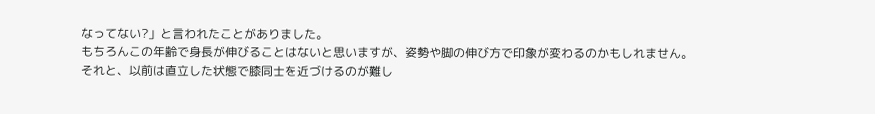なってない?」と言われたことがありました。
もちろんこの年齢で身長が伸びることはないと思いますが、姿勢や脚の伸び方で印象が変わるのかもしれません。
それと、以前は直立した状態で膝同士を近づけるのが難し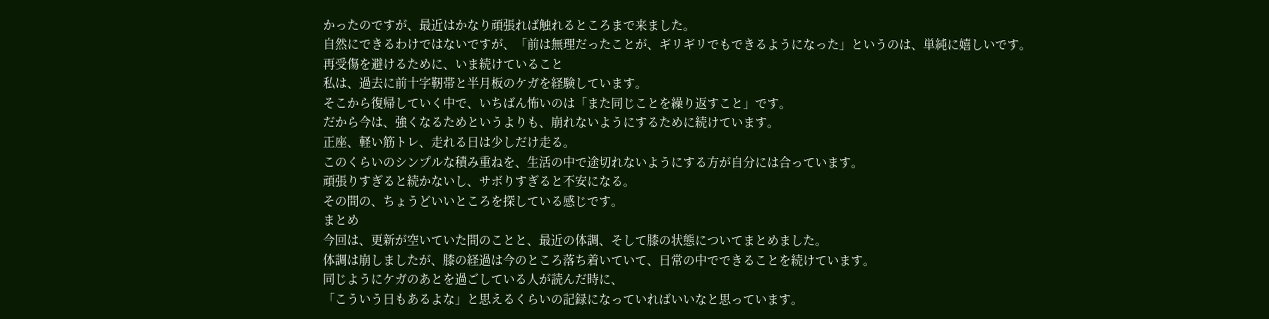かったのですが、最近はかなり頑張れば触れるところまで来ました。
自然にできるわけではないですが、「前は無理だったことが、ギリギリでもできるようになった」というのは、単純に嬉しいです。
再受傷を避けるために、いま続けていること
私は、過去に前十字靭帯と半月板のケガを経験しています。
そこから復帰していく中で、いちばん怖いのは「また同じことを繰り返すこと」です。
だから今は、強くなるためというよりも、崩れないようにするために続けています。
正座、軽い筋トレ、走れる日は少しだけ走る。
このくらいのシンプルな積み重ねを、生活の中で途切れないようにする方が自分には合っています。
頑張りすぎると続かないし、サボりすぎると不安になる。
その間の、ちょうどいいところを探している感じです。
まとめ
今回は、更新が空いていた間のことと、最近の体調、そして膝の状態についてまとめました。
体調は崩しましたが、膝の経過は今のところ落ち着いていて、日常の中でできることを続けています。
同じようにケガのあとを過ごしている人が読んだ時に、
「こういう日もあるよな」と思えるくらいの記録になっていればいいなと思っています。